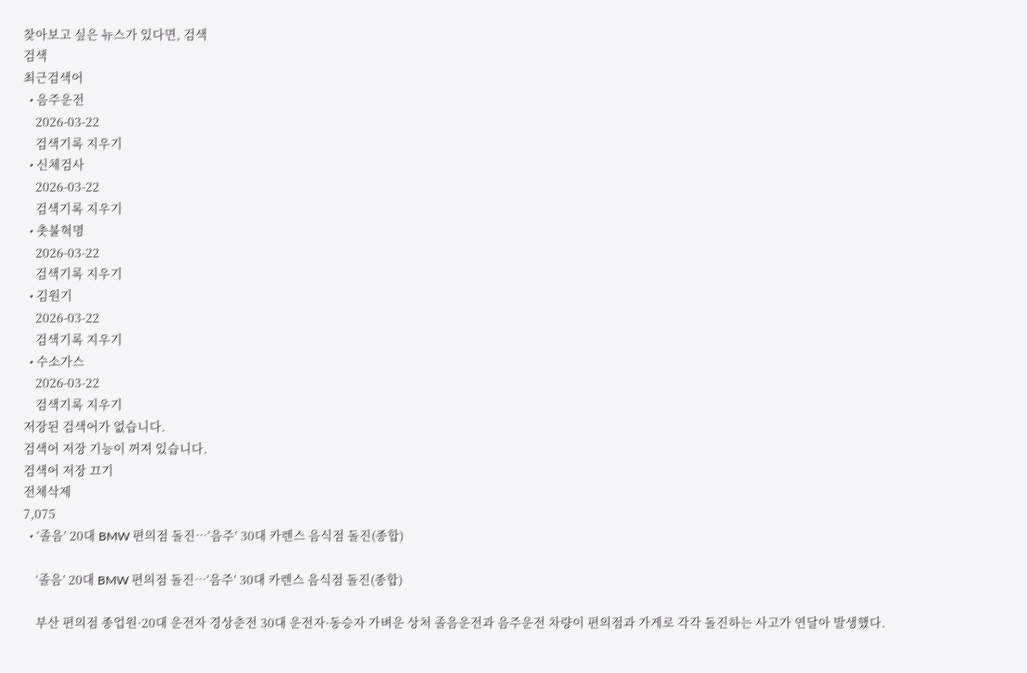찾아보고 싶은 뉴스가 있다면, 검색
검색
최근검색어
  • 음주운전
    2026-03-22
    검색기록 지우기
  • 신체검사
    2026-03-22
    검색기록 지우기
  • 촛불혁명
    2026-03-22
    검색기록 지우기
  • 김원기
    2026-03-22
    검색기록 지우기
  • 수소가스
    2026-03-22
    검색기록 지우기
저장된 검색어가 없습니다.
검색어 저장 기능이 꺼져 있습니다.
검색어 저장 끄기
전체삭제
7,075
  • ‘졸음’ 20대 BMW 편의점 돌진…‘음주’ 30대 카렌스 음식점 돌진(종합)

    ‘졸음’ 20대 BMW 편의점 돌진…‘음주’ 30대 카렌스 음식점 돌진(종합)

    부산 편의점 종업원·20대 운전자 경상춘전 30대 운전자·동승자 가벼운 상처 졸음운전과 음주운전 차량이 편의점과 가게로 각각 돌진하는 사고가 연달아 발생했다.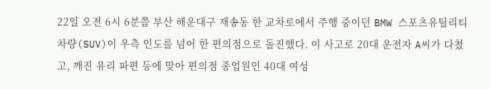22일 오전 6시 6분쯤 부산 해운대구 재송동 한 교차로에서 주행 중이던 BMW 스포츠유틸리티차량(SUV)이 우측 인도를 넘어 한 편의점으로 돌진했다. 이 사고로 20대 운전자 A씨가 다쳤고, 깨진 유리 파편 등에 맞아 편의점 종업원인 40대 여성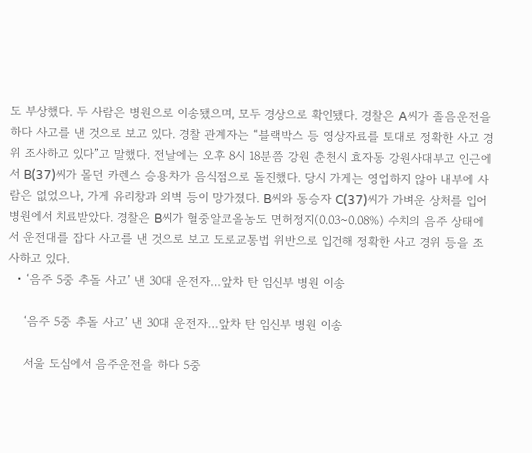도 부상했다. 두 사람은 병원으로 이송됐으며, 모두 경상으로 확인됐다. 경찰은 A씨가 졸음운전을 하다 사고를 낸 것으로 보고 있다. 경찰 관계자는 “블랙박스 등 영상자료를 토대로 정확한 사고 경위 조사하고 있다”고 말했다. 전날에는 오후 8시 18분쯤 강원 춘천시 효자동 강원사대부고 인근에서 B(37)씨가 몰던 카렌스 승용차가 음식점으로 돌진했다. 당시 가게는 영업하지 않아 내부에 사람은 없었으나, 가게 유리창과 외벽 등이 망가졌다. B씨와 동승자 C(37)씨가 가벼운 상처를 입어 병원에서 치료받았다. 경찰은 B씨가 혈중알코올농도 면허정지(0.03~0.08%) 수치의 음주 상태에서 운전대를 잡다 사고를 낸 것으로 보고 도로교통법 위반으로 입건해 정확한 사고 경위 등을 조사하고 있다.
  • ‘음주 5중 추돌 사고’ 낸 30대 운전자…앞차 탄 임신부 병원 이송

    ‘음주 5중 추돌 사고’ 낸 30대 운전자…앞차 탄 임신부 병원 이송

    서울 도심에서 음주운전을 하다 5중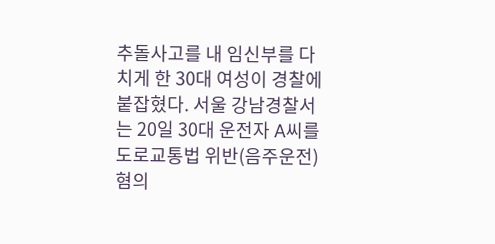추돌사고를 내 임신부를 다치게 한 30대 여성이 경찰에 붙잡혔다. 서울 강남경찰서는 20일 30대 운전자 A씨를 도로교통법 위반(음주운전) 혐의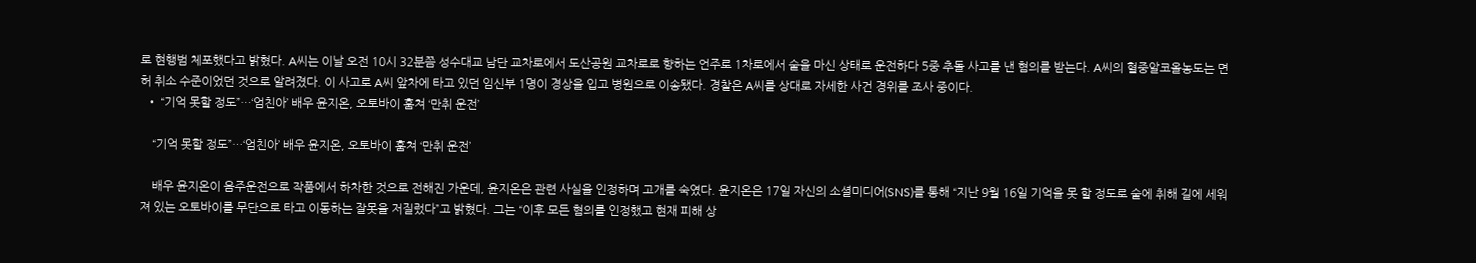로 현행범 체포했다고 밝혔다. A씨는 이날 오전 10시 32분쯤 성수대교 남단 교차로에서 도산공원 교차로로 향하는 언주로 1차로에서 술을 마신 상태로 운전하다 5중 추돌 사고를 낸 혐의를 받는다. A씨의 혈중알코올농도는 면허 취소 수준이었던 것으로 알려졌다. 이 사고로 A씨 앞차에 타고 있던 임신부 1명이 경상을 입고 병원으로 이송됐다. 경찰은 A씨를 상대로 자세한 사건 경위를 조사 중이다.
  • “기억 못할 정도”…‘엄친아’ 배우 윤지온, 오토바이 훔쳐 ‘만취 운전’

    “기억 못할 정도”…‘엄친아’ 배우 윤지온, 오토바이 훔쳐 ‘만취 운전’

    배우 윤지온이 음주운전으로 작품에서 하차한 것으로 전해진 가운데, 윤지온은 관련 사실을 인정하며 고개를 숙였다. 윤지온은 17일 자신의 소셜미디어(SNS)를 통해 “지난 9월 16일 기억을 못 할 정도로 술에 취해 길에 세워져 있는 오토바이를 무단으로 타고 이동하는 잘못을 저질렀다”고 밝혔다. 그는 “이후 모든 혐의를 인정했고 현재 피해 상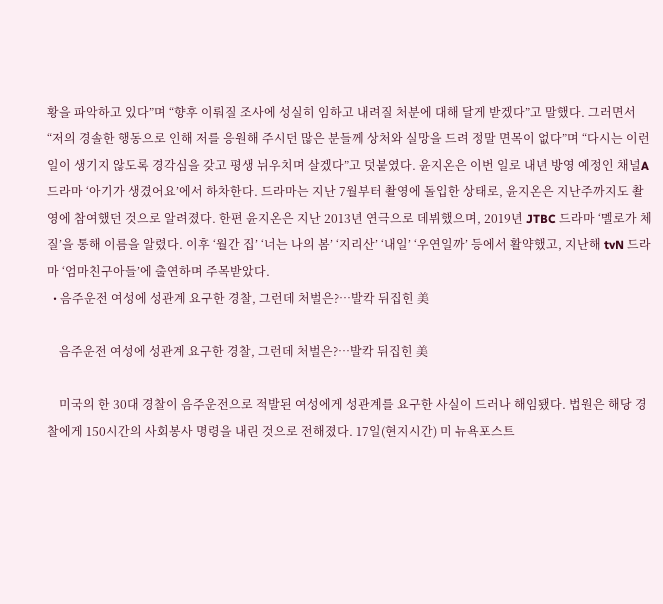황을 파악하고 있다”며 “향후 이뤄질 조사에 성실히 임하고 내려질 처분에 대해 달게 받겠다”고 말했다. 그러면서 “저의 경솔한 행동으로 인해 저를 응원해 주시던 많은 분들께 상처와 실망을 드려 정말 면목이 없다”며 “다시는 이런 일이 생기지 않도록 경각심을 갖고 평생 뉘우치며 살겠다”고 덧붙였다. 윤지온은 이번 일로 내년 방영 예정인 채널A 드라마 ‘아기가 생겼어요’에서 하차한다. 드라마는 지난 7월부터 촬영에 돌입한 상태로, 윤지온은 지난주까지도 촬영에 참여했던 것으로 알려졌다. 한편 윤지온은 지난 2013년 연극으로 데뷔했으며, 2019년 JTBC 드라마 ‘멜로가 체질’을 통해 이름을 알렸다. 이후 ‘월간 집’ ‘너는 나의 봄’ ‘지리산’ ‘내일’ ‘우연일까’ 등에서 활약했고, 지난해 tvN 드라마 ‘엄마친구아들’에 출연하며 주목받았다.
  • 음주운전 여성에 성관계 요구한 경찰, 그런데 처벌은?…발칵 뒤집힌 美

    음주운전 여성에 성관계 요구한 경찰, 그런데 처벌은?…발칵 뒤집힌 美

    미국의 한 30대 경찰이 음주운전으로 적발된 여성에게 성관계를 요구한 사실이 드러나 해임됐다. 법원은 해당 경찰에게 150시간의 사회봉사 명령을 내린 것으로 전해졌다. 17일(현지시간) 미 뉴욕포스트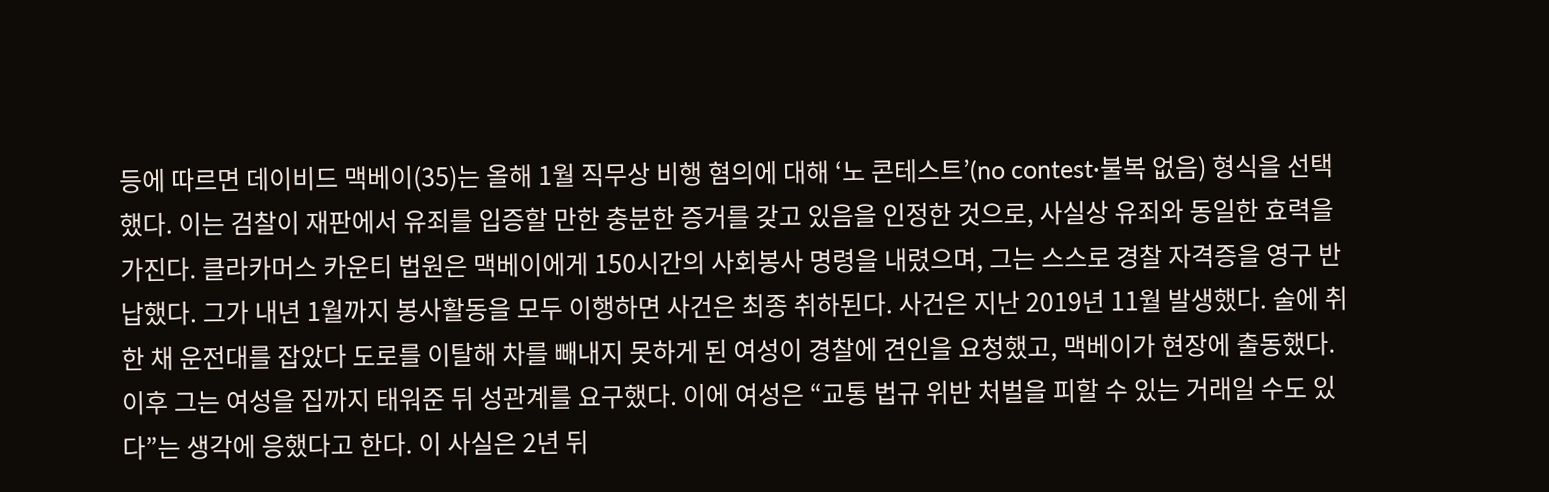등에 따르면 데이비드 맥베이(35)는 올해 1월 직무상 비행 혐의에 대해 ‘노 콘테스트’(no contest·불복 없음) 형식을 선택했다. 이는 검찰이 재판에서 유죄를 입증할 만한 충분한 증거를 갖고 있음을 인정한 것으로, 사실상 유죄와 동일한 효력을 가진다. 클라카머스 카운티 법원은 맥베이에게 150시간의 사회봉사 명령을 내렸으며, 그는 스스로 경찰 자격증을 영구 반납했다. 그가 내년 1월까지 봉사활동을 모두 이행하면 사건은 최종 취하된다. 사건은 지난 2019년 11월 발생했다. 술에 취한 채 운전대를 잡았다 도로를 이탈해 차를 빼내지 못하게 된 여성이 경찰에 견인을 요청했고, 맥베이가 현장에 출동했다. 이후 그는 여성을 집까지 태워준 뒤 성관계를 요구했다. 이에 여성은 “교통 법규 위반 처벌을 피할 수 있는 거래일 수도 있다”는 생각에 응했다고 한다. 이 사실은 2년 뒤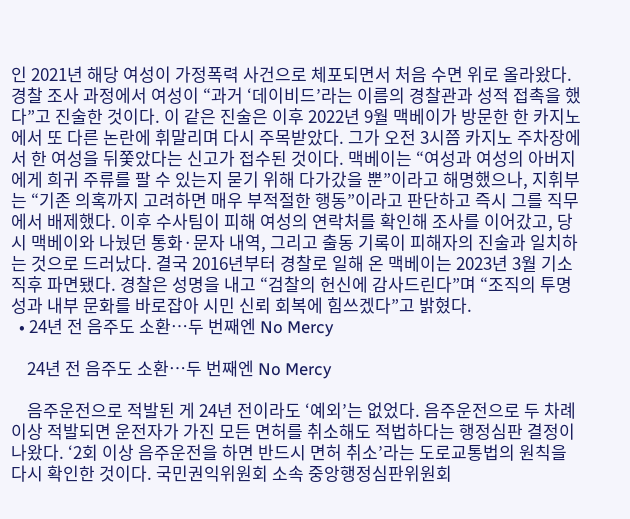인 2021년 해당 여성이 가정폭력 사건으로 체포되면서 처음 수면 위로 올라왔다. 경찰 조사 과정에서 여성이 “과거 ‘데이비드’라는 이름의 경찰관과 성적 접촉을 했다”고 진술한 것이다. 이 같은 진술은 이후 2022년 9월 맥베이가 방문한 한 카지노에서 또 다른 논란에 휘말리며 다시 주목받았다. 그가 오전 3시쯤 카지노 주차장에서 한 여성을 뒤쫓았다는 신고가 접수된 것이다. 맥베이는 “여성과 여성의 아버지에게 희귀 주류를 팔 수 있는지 묻기 위해 다가갔을 뿐”이라고 해명했으나, 지휘부는 “기존 의혹까지 고려하면 매우 부적절한 행동”이라고 판단하고 즉시 그를 직무에서 배제했다. 이후 수사팀이 피해 여성의 연락처를 확인해 조사를 이어갔고, 당시 맥베이와 나눴던 통화·문자 내역, 그리고 출동 기록이 피해자의 진술과 일치하는 것으로 드러났다. 결국 2016년부터 경찰로 일해 온 맥베이는 2023년 3월 기소 직후 파면됐다. 경찰은 성명을 내고 “검찰의 헌신에 감사드린다”며 “조직의 투명성과 내부 문화를 바로잡아 시민 신뢰 회복에 힘쓰겠다”고 밝혔다.
  • 24년 전 음주도 소환…두 번째엔 No Mercy

    24년 전 음주도 소환…두 번째엔 No Mercy

    음주운전으로 적발된 게 24년 전이라도 ‘예외’는 없었다. 음주운전으로 두 차례 이상 적발되면 운전자가 가진 모든 면허를 취소해도 적법하다는 행정심판 결정이 나왔다. ‘2회 이상 음주운전을 하면 반드시 면허 취소’라는 도로교통법의 원칙을 다시 확인한 것이다. 국민권익위원회 소속 중앙행정심판위원회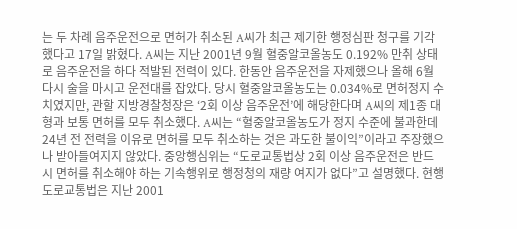는 두 차례 음주운전으로 면허가 취소된 A씨가 최근 제기한 행정심판 청구를 기각했다고 17일 밝혔다. A씨는 지난 2001년 9월 혈중알코올농도 0.192% 만취 상태로 음주운전을 하다 적발된 전력이 있다. 한동안 음주운전을 자제했으나 올해 6월 다시 술을 마시고 운전대를 잡았다. 당시 혈중알코올농도는 0.034%로 면허정지 수치였지만, 관할 지방경찰청장은 ‘2회 이상 음주운전’에 해당한다며 A씨의 제1종 대형과 보통 면허를 모두 취소했다. A씨는 “혈중알코올농도가 정지 수준에 불과한데 24년 전 전력을 이유로 면허를 모두 취소하는 것은 과도한 불이익”이라고 주장했으나 받아들여지지 않았다. 중앙행심위는 “도로교통법상 2회 이상 음주운전은 반드시 면허를 취소해야 하는 기속행위로 행정청의 재량 여지가 없다”고 설명했다. 현행 도로교통법은 지난 2001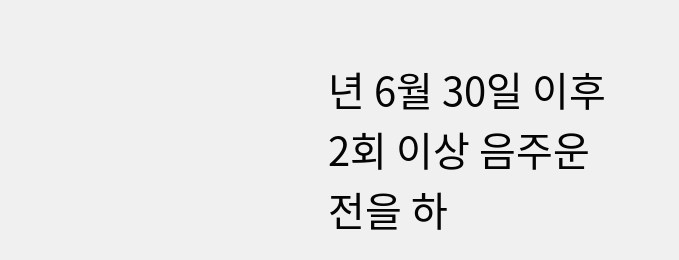년 6월 30일 이후 2회 이상 음주운전을 하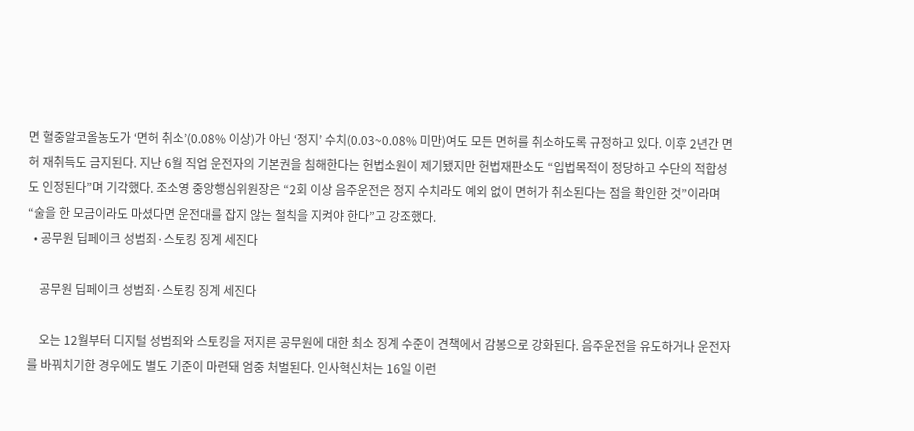면 혈중알코올농도가 ‘면허 취소’(0.08% 이상)가 아닌 ‘정지’ 수치(0.03~0.08% 미만)여도 모든 면허를 취소하도록 규정하고 있다. 이후 2년간 면허 재취득도 금지된다. 지난 6월 직업 운전자의 기본권을 침해한다는 헌법소원이 제기됐지만 헌법재판소도 “입법목적이 정당하고 수단의 적합성도 인정된다”며 기각했다. 조소영 중앙행심위원장은 “2회 이상 음주운전은 정지 수치라도 예외 없이 면허가 취소된다는 점을 확인한 것”이라며 “술을 한 모금이라도 마셨다면 운전대를 잡지 않는 철칙을 지켜야 한다”고 강조했다.
  • 공무원 딥페이크 성범죄·스토킹 징계 세진다

    공무원 딥페이크 성범죄·스토킹 징계 세진다

    오는 12월부터 디지털 성범죄와 스토킹을 저지른 공무원에 대한 최소 징계 수준이 견책에서 감봉으로 강화된다. 음주운전을 유도하거나 운전자를 바꿔치기한 경우에도 별도 기준이 마련돼 엄중 처벌된다. 인사혁신처는 16일 이런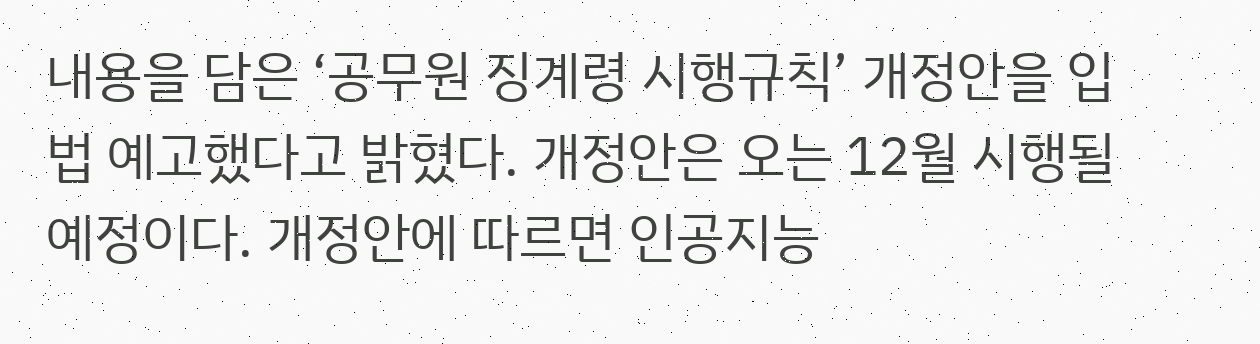내용을 담은 ‘공무원 징계령 시행규칙’ 개정안을 입법 예고했다고 밝혔다. 개정안은 오는 12월 시행될 예정이다. 개정안에 따르면 인공지능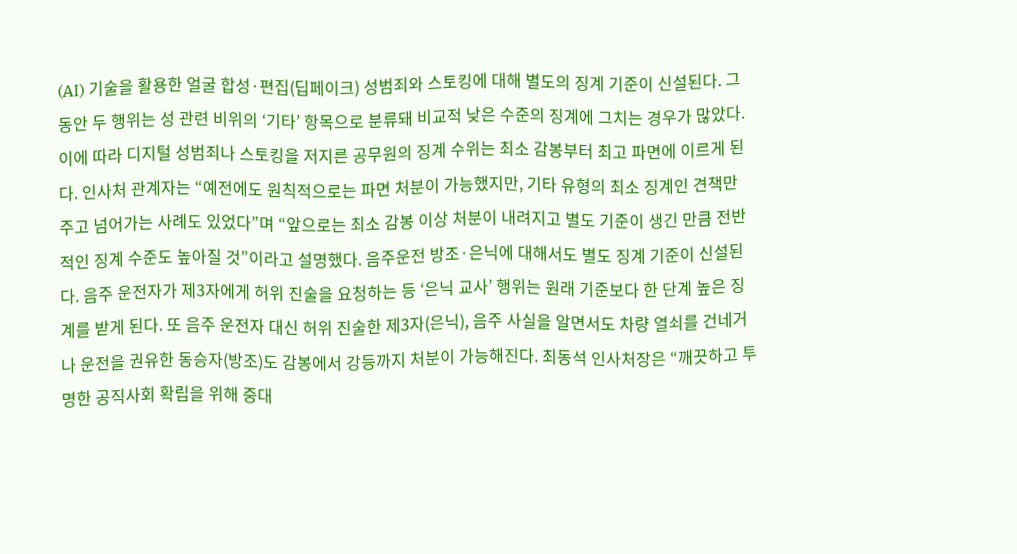(AI) 기술을 활용한 얼굴 합성·편집(딥페이크) 성범죄와 스토킹에 대해 별도의 징계 기준이 신설된다. 그동안 두 행위는 성 관련 비위의 ‘기타’ 항목으로 분류돼 비교적 낮은 수준의 징계에 그치는 경우가 많았다. 이에 따라 디지털 성범죄나 스토킹을 저지른 공무원의 징계 수위는 최소 감봉부터 최고 파면에 이르게 된다. 인사처 관계자는 “예전에도 원칙적으로는 파면 처분이 가능했지만, 기타 유형의 최소 징계인 견책만 주고 넘어가는 사례도 있었다”며 “앞으로는 최소 감봉 이상 처분이 내려지고 별도 기준이 생긴 만큼 전반적인 징계 수준도 높아질 것”이라고 설명했다. 음주운전 방조·은닉에 대해서도 별도 징계 기준이 신설된다. 음주 운전자가 제3자에게 허위 진술을 요청하는 등 ‘은닉 교사’ 행위는 원래 기준보다 한 단계 높은 징계를 받게 된다. 또 음주 운전자 대신 허위 진술한 제3자(은닉), 음주 사실을 알면서도 차량 열쇠를 건네거나 운전을 권유한 동승자(방조)도 감봉에서 강등까지 처분이 가능해진다. 최동석 인사처장은 “깨끗하고 투명한 공직사회 확립을 위해 중대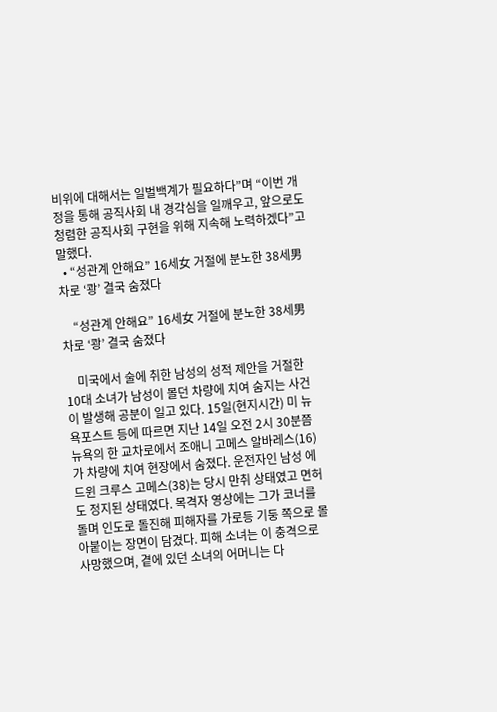비위에 대해서는 일벌백계가 필요하다”며 “이번 개정을 통해 공직사회 내 경각심을 일깨우고, 앞으로도 청렴한 공직사회 구현을 위해 지속해 노력하겠다”고 말했다.
  • “성관계 안해요” 16세女 거절에 분노한 38세男 차로 ‘쾅’ 결국 숨졌다

    “성관계 안해요” 16세女 거절에 분노한 38세男 차로 ‘쾅’ 결국 숨졌다

    미국에서 술에 취한 남성의 성적 제안을 거절한 10대 소녀가 남성이 몰던 차량에 치여 숨지는 사건이 발생해 공분이 일고 있다. 15일(현지시간) 미 뉴욕포스트 등에 따르면 지난 14일 오전 2시 30분쯤 뉴욕의 한 교차로에서 조애니 고메스 알바레스(16)가 차량에 치여 현장에서 숨졌다. 운전자인 남성 에드윈 크루스 고메스(38)는 당시 만취 상태였고 면허도 정지된 상태였다. 목격자 영상에는 그가 코너를 돌며 인도로 돌진해 피해자를 가로등 기둥 쪽으로 몰아붙이는 장면이 담겼다. 피해 소녀는 이 충격으로 사망했으며, 곁에 있던 소녀의 어머니는 다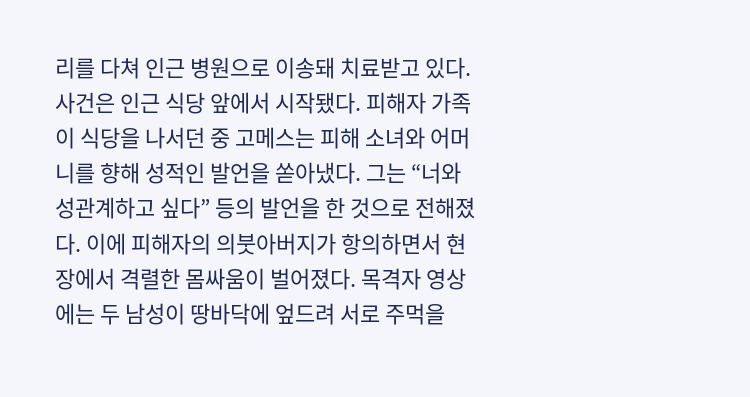리를 다쳐 인근 병원으로 이송돼 치료받고 있다. 사건은 인근 식당 앞에서 시작됐다. 피해자 가족이 식당을 나서던 중 고메스는 피해 소녀와 어머니를 향해 성적인 발언을 쏟아냈다. 그는 “너와 성관계하고 싶다” 등의 발언을 한 것으로 전해졌다. 이에 피해자의 의붓아버지가 항의하면서 현장에서 격렬한 몸싸움이 벌어졌다. 목격자 영상에는 두 남성이 땅바닥에 엎드려 서로 주먹을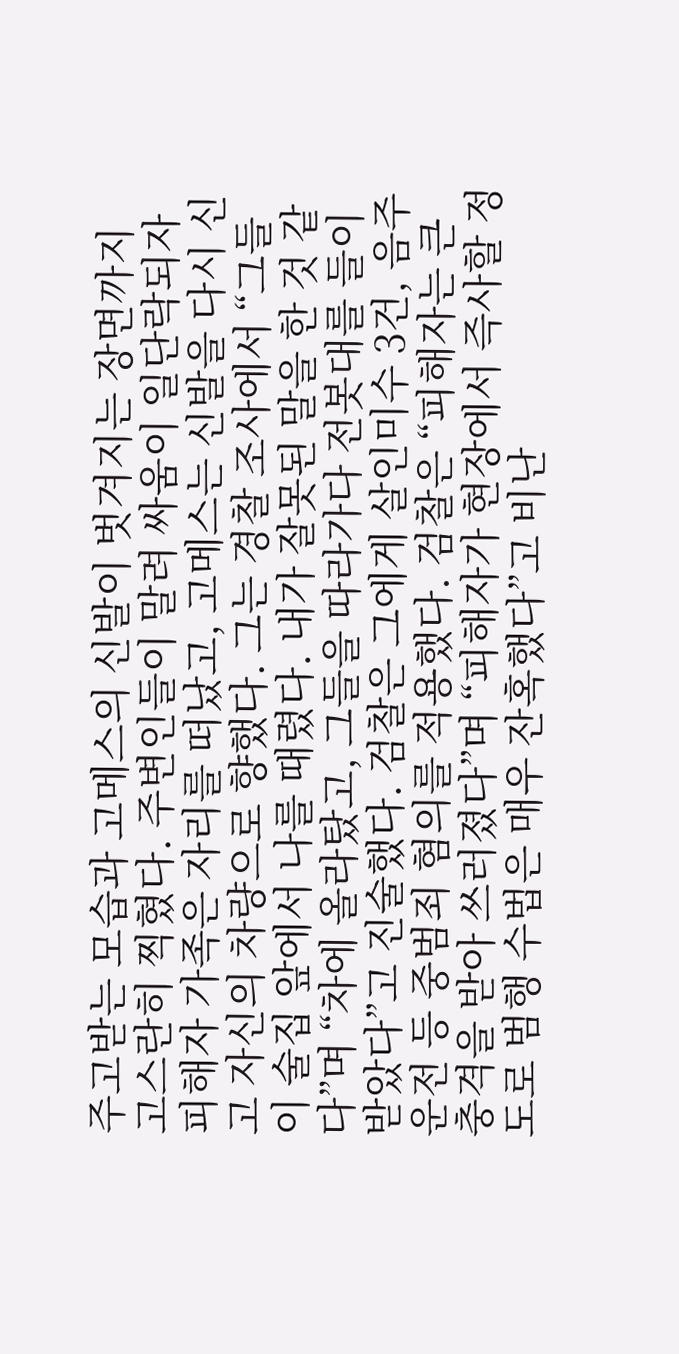주고받는 모습과 고메스의 신발이 벗겨지는 장면까지 고스란히 찍혔다. 주변인들이 말려 싸움이 일단락되자 피해자 가족은 자리를 떠났고, 고메스는 신발을 다시 신고 자신의 차량으로 향했다. 그는 경찰 조사에서 “그들이 술집 앞에서 나를 때렸다. 내가 잘못된 말을 한 것 같다”며 “차에 올라탔고, 그들을 따라가다 전봇대를 들이받았다”고 진술했다. 검찰은 그에게 살인미수 3건, 음주운전 등 중범죄 혐의를 적용했다. 검찰은 “피해자는 큰 충격을 받아 쓰러졌다”며 “피해자가 현장에서 즉사할 정도로 범행 수법은 매우 잔혹했다”고 비난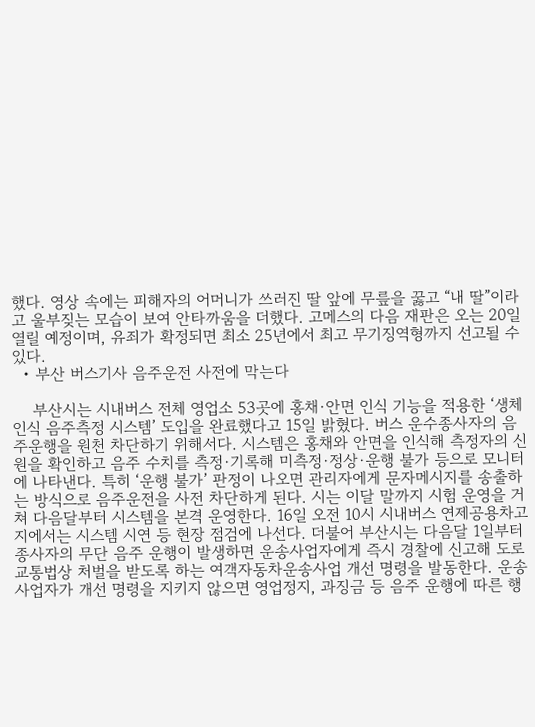했다. 영상 속에는 피해자의 어머니가 쓰러진 딸 앞에 무릎을 꿇고 “내 딸”이라고 울부짖는 모습이 보여 안타까움을 더했다. 고메스의 다음 재판은 오는 20일 열릴 예정이며, 유죄가 확정되면 최소 25년에서 최고 무기징역형까지 선고될 수 있다.
  • 부산 버스기사 음주운전 사전에 막는다

    부산시는 시내버스 전체 영업소 53곳에 홍채·안면 인식 기능을 적용한 ‘생체 인식 음주측정 시스템’ 도입을 완료했다고 15일 밝혔다. 버스 운수종사자의 음주운행을 원천 차단하기 위해서다. 시스템은 홍채와 안면을 인식해 측정자의 신원을 확인하고 음주 수치를 측정·기록해 미측정·정상·운행 불가 등으로 모니터에 나타낸다. 특히 ‘운행 불가’ 판정이 나오면 관리자에게 문자메시지를 송출하는 방식으로 음주운전을 사전 차단하게 된다. 시는 이달 말까지 시험 운영을 거쳐 다음달부터 시스템을 본격 운영한다. 16일 오전 10시 시내버스 연제공용차고지에서는 시스템 시연 등 현장 점검에 나선다. 더불어 부산시는 다음달 1일부터 종사자의 무단 음주 운행이 발생하면 운송사업자에게 즉시 경찰에 신고해 도로교통법상 처벌을 받도록 하는 여객자동차운송사업 개선 명령을 발동한다. 운송사업자가 개선 명령을 지키지 않으면 영업정지, 과징금 등 음주 운행에 따른 행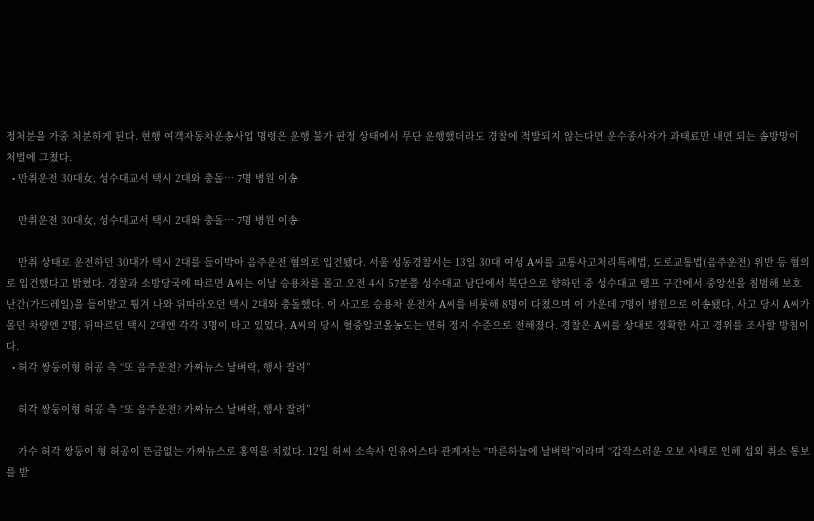정처분을 가중 처분하게 된다. 현행 여객자동차운송사업 명령은 운행 불가 판정 상태에서 무단 운행했더라도 경찰에 적발되지 않는다면 운수종사자가 과태료만 내면 되는 솜방망이 처벌에 그쳤다.
  • 만취운전 30대女, 성수대교서 택시 2대와 충돌… 7명 병원 이송

    만취운전 30대女, 성수대교서 택시 2대와 충돌… 7명 병원 이송

    만취 상태로 운전하던 30대가 택시 2대를 들이박아 음주운전 혐의로 입건됐다. 서울 성동경찰서는 13일 30대 여성 A씨를 교통사고처리특례법, 도로교통법(음주운전) 위반 등 혐의로 입건했다고 밝혔다. 경찰과 소방당국에 따르면 A씨는 이날 승용차를 몰고 오전 4시 57분쯤 성수대교 남단에서 북단으로 향하던 중 성수대교 램프 구간에서 중앙선을 침범해 보호 난간(가드레일)을 들이받고 튕겨 나와 뒤따라오던 택시 2대와 충돌했다. 이 사고로 승용차 운전자 A씨를 비롯해 8명이 다쳤으며 이 가운데 7명이 병원으로 이송됐다. 사고 당시 A씨가 몰던 차량엔 2명, 뒤따르던 택시 2대엔 각각 3명이 타고 있었다. A씨의 당시 혈중알코올농도는 면허 정지 수준으로 전해졌다. 경찰은 A씨를 상대로 정확한 사고 경위를 조사할 방침이다.
  • 허각 쌍둥이형 허공 측 “또 음주운전? 가짜뉴스 날벼락, 행사 잘려”

    허각 쌍둥이형 허공 측 “또 음주운전? 가짜뉴스 날벼락, 행사 잘려”

    가수 허각 쌍둥이 형 허공이 뜬금없는 가짜뉴스로 홍역을 치렀다. 12일 허씨 소속사 인유어스타 관계자는 “마른하늘에 날벼락”이라며 “갑작스러운 오보 사태로 인해 섭외 취소 통보를 받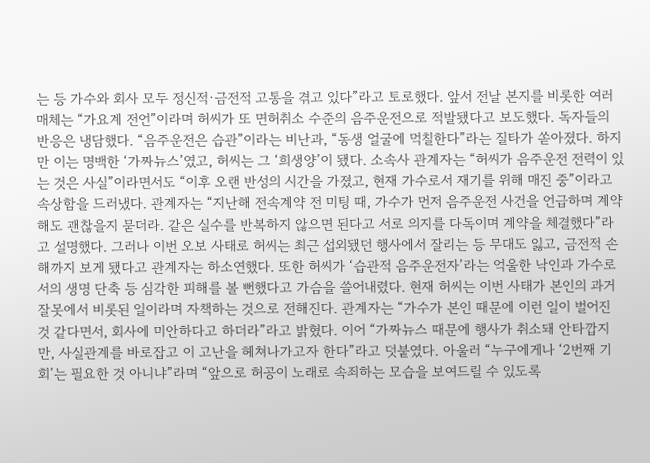는 등 가수와 회사 모두 정신적·금전적 고통을 겪고 있다”라고 토로했다. 앞서 전날 본지를 비롯한 여러 매체는 “가요계 전언”이라며 허씨가 또 면허취소 수준의 음주운전으로 적발됐다고 보도했다. 독자들의 반응은 냉담했다. “음주운전은 습관”이라는 비난과, “동생 얼굴에 먹칠한다”라는 질타가 쏟아졌다. 하지만 이는 명백한 ‘가짜뉴스’였고, 허씨는 그 ‘희생양’이 됐다. 소속사 관계자는 “허씨가 음주운전 전력이 있는 것은 사실”이라면서도 “이후 오랜 반성의 시간을 가졌고, 현재 가수로서 재기를 위해 매진 중”이라고 속상함을 드러냈다. 관계자는 “지난해 전속계약 전 미팅 때, 가수가 먼저 음주운전 사건을 언급하며 계약해도 괜찮을지 묻더라. 같은 실수를 반복하지 않으면 된다고 서로 의지를 다독이며 계약을 체결했다”라고 설명했다. 그러나 이번 오보 사태로 허씨는 최근 섭외됐던 행사에서 잘리는 등 무대도 잃고, 금전적 손해까지 보게 됐다고 관계자는 하소연했다. 또한 허씨가 ‘습관적 음주운전자’라는 억울한 낙인과 가수로서의 생명 단축 등 심각한 피해를 볼 뻔했다고 가슴을 쓸어내렸다. 현재 허씨는 이번 사태가 본인의 과거 잘못에서 비롯된 일이라며 자책하는 것으로 전해진다. 관계자는 “가수가 본인 때문에 이런 일이 벌어진 것 같다면서, 회사에 미안하다고 하더라”라고 밝혔다. 이어 “가짜뉴스 때문에 행사가 취소돼 안타깝지만, 사실관계를 바로잡고 이 고난을 헤쳐나가고자 한다”라고 덧붙였다. 아울러 “누구에게나 ‘2번째 기회’는 필요한 것 아니냐”라며 “앞으로 허공이 노래로 속죄하는 모습을 보여드릴 수 있도록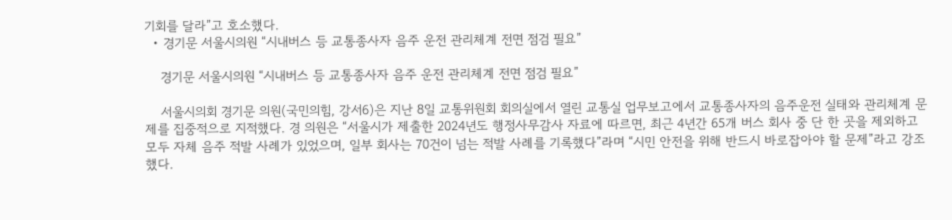기회를 달라”고 호소했다.
  • 경기문 서울시의원 “시내버스 등 교통종사자 음주 운전 관리체계 전면 점검 필요”

    경기문 서울시의원 “시내버스 등 교통종사자 음주 운전 관리체계 전면 점검 필요”

    서울시의회 경기문 의원(국민의힘, 강서6)은 지난 8일 교통위원회 회의실에서 열린 교통실 업무보고에서 교통종사자의 음주운전 실태와 관리체계 문제를 집중적으로 지적했다. 경 의원은 “서울시가 제출한 2024년도 행정사무감사 자료에 따르면, 최근 4년간 65개 버스 회사 중 단 한 곳을 제외하고 모두 자체 음주 적발 사례가 있었으며, 일부 회사는 70건이 넘는 적발 사례를 기록했다”라며 “시민 안전을 위해 반드시 바로잡아야 할 문제”라고 강조했다.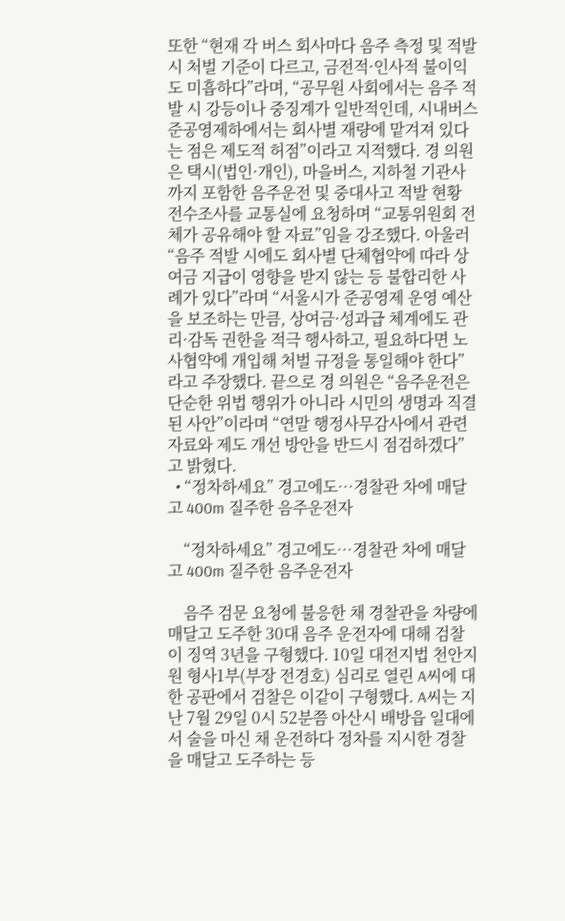또한 “현재 각 버스 회사마다 음주 측정 및 적발 시 처벌 기준이 다르고, 금전적·인사적 불이익도 미흡하다”라며, “공무원 사회에서는 음주 적발 시 강등이나 중징계가 일반적인데, 시내버스 준공영제하에서는 회사별 재량에 맡겨져 있다는 점은 제도적 허점”이라고 지적했다. 경 의원은 택시(법인·개인), 마을버스, 지하철 기관사까지 포함한 음주운전 및 중대사고 적발 현황 전수조사를 교통실에 요청하며 “교통위원회 전체가 공유해야 할 자료”임을 강조했다. 아울러 “음주 적발 시에도 회사별 단체협약에 따라 상여금 지급이 영향을 받지 않는 등 불합리한 사례가 있다”라며 “서울시가 준공영제 운영 예산을 보조하는 만큼, 상여금·성과급 체계에도 관리·감독 권한을 적극 행사하고, 필요하다면 노사협약에 개입해 처벌 규정을 통일해야 한다”라고 주장했다. 끝으로 경 의원은 “음주운전은 단순한 위법 행위가 아니라 시민의 생명과 직결된 사안”이라며 “연말 행정사무감사에서 관련 자료와 제도 개선 방안을 반드시 점검하겠다”고 밝혔다.
  • “정차하세요” 경고에도…경찰관 차에 매달고 400m 질주한 음주운전자

    “정차하세요” 경고에도…경찰관 차에 매달고 400m 질주한 음주운전자

    음주 검문 요청에 불응한 채 경찰관을 차량에 매달고 도주한 30대 음주 운전자에 대해 검찰이 징역 3년을 구형했다. 10일 대전지법 천안지원 형사1부(부장 전경호) 심리로 열린 A씨에 대한 공판에서 검찰은 이같이 구형했다. A씨는 지난 7월 29일 0시 52분쯤 아산시 배방읍 일대에서 술을 마신 채 운전하다 정차를 지시한 경찰을 매달고 도주하는 등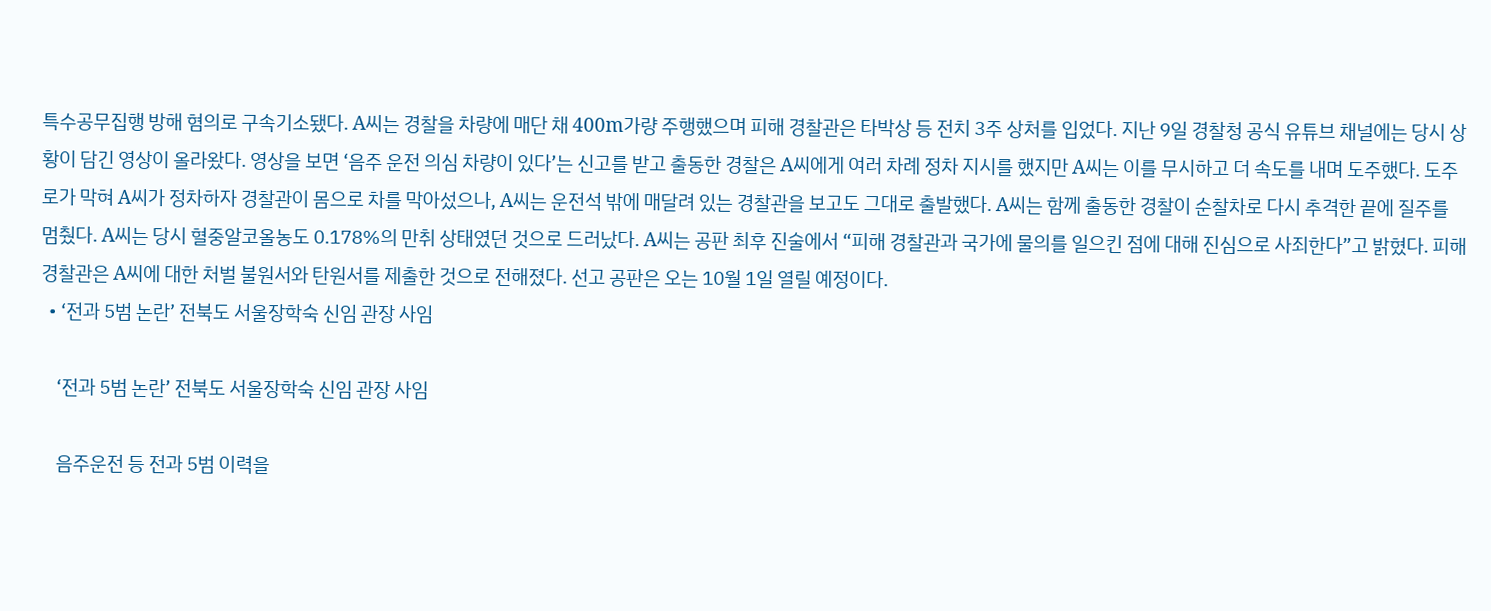특수공무집행 방해 혐의로 구속기소됐다. A씨는 경찰을 차량에 매단 채 400m가량 주행했으며 피해 경찰관은 타박상 등 전치 3주 상처를 입었다. 지난 9일 경찰청 공식 유튜브 채널에는 당시 상황이 담긴 영상이 올라왔다. 영상을 보면 ‘음주 운전 의심 차량이 있다’는 신고를 받고 출동한 경찰은 A씨에게 여러 차례 정차 지시를 했지만 A씨는 이를 무시하고 더 속도를 내며 도주했다. 도주로가 막혀 A씨가 정차하자 경찰관이 몸으로 차를 막아섰으나, A씨는 운전석 밖에 매달려 있는 경찰관을 보고도 그대로 출발했다. A씨는 함께 출동한 경찰이 순찰차로 다시 추격한 끝에 질주를 멈췄다. A씨는 당시 혈중알코올농도 0.178%의 만취 상태였던 것으로 드러났다. A씨는 공판 최후 진술에서 “피해 경찰관과 국가에 물의를 일으킨 점에 대해 진심으로 사죄한다”고 밝혔다. 피해 경찰관은 A씨에 대한 처벌 불원서와 탄원서를 제출한 것으로 전해졌다. 선고 공판은 오는 10월 1일 열릴 예정이다.
  • ‘전과 5범 논란’ 전북도 서울장학숙 신임 관장 사임

    ‘전과 5범 논란’ 전북도 서울장학숙 신임 관장 사임

    음주운전 등 전과 5범 이력을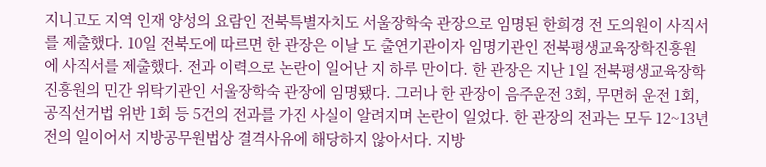지니고도 지역 인재 양성의 요람인 전북특별자치도 서울장학숙 관장으로 임명된 한희경 전 도의원이 사직서를 제출했다. 10일 전북도에 따르면 한 관장은 이날 도 출연기관이자 임명기관인 전북평생교육장학진흥원에 사직서를 제출했다. 전과 이력으로 논란이 일어난 지 하루 만이다. 한 관장은 지난 1일 전북평생교육장학진흥원의 민간 위탁기관인 서울장학숙 관장에 임명됐다. 그러나 한 관장이 음주운전 3회, 무면허 운전 1회, 공직선거법 위반 1회 등 5건의 전과를 가진 사실이 알려지며 논란이 일었다. 한 관장의 전과는 모두 12~13년 전의 일이어서 지방공무원법상 결격사유에 해당하지 않아서다. 지방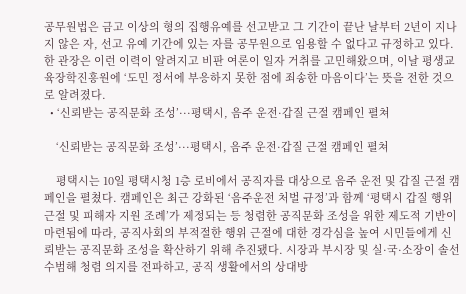공무원법은 금고 이상의 형의 집행유예를 선고받고 그 기간이 끝난 날부터 2년이 지나지 않은 자, 선고 유예 기간에 있는 자를 공무원으로 임용할 수 없다고 규정하고 있다. 한 관장은 이런 이력이 알려지고 비판 여론이 일자 거취를 고민해왔으며, 이날 평생교육장학진흥원에 ‘도민 정서에 부응하지 못한 점에 죄송한 마음이다’는 뜻을 전한 것으로 알려졌다.
  • ‘신뢰받는 공직문화 조성’···평택시, 음주 운전·갑질 근절 캠페인 펼쳐

    ‘신뢰받는 공직문화 조성’···평택시, 음주 운전·갑질 근절 캠페인 펼쳐

    평택시는 10일 평택시청 1층 로비에서 공직자를 대상으로 음주 운전 및 갑질 근절 캠페인을 펼쳤다. 캠페인은 최근 강화된 ‘음주운전 처벌 규정’과 함께 ‘평택시 갑질 행위 근절 및 피해자 지원 조례’가 제정되는 등 청렴한 공직문화 조성을 위한 제도적 기반이 마련됨에 따라, 공직사회의 부적절한 행위 근절에 대한 경각심을 높여 시민들에게 신뢰받는 공직문화 조성을 확산하기 위해 추진됐다. 시장과 부시장 및 실·국·소장이 솔선수범해 청렴 의지를 전파하고, 공직 생활에서의 상대방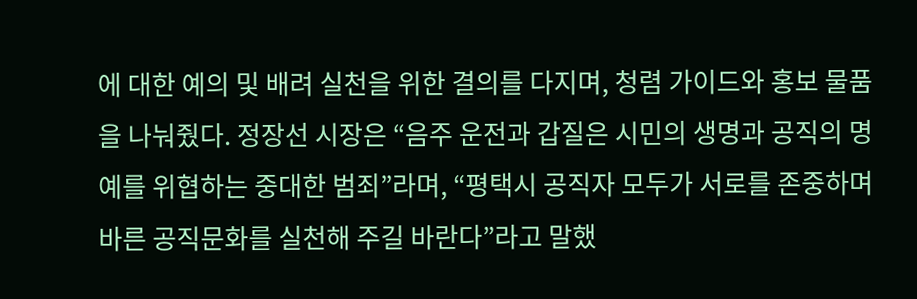에 대한 예의 및 배려 실천을 위한 결의를 다지며, 청렴 가이드와 홍보 물품을 나눠줬다. 정장선 시장은 “음주 운전과 갑질은 시민의 생명과 공직의 명예를 위협하는 중대한 범죄”라며, “평택시 공직자 모두가 서로를 존중하며 바른 공직문화를 실천해 주길 바란다”라고 말했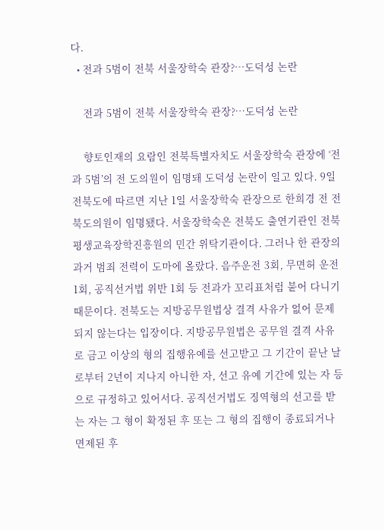다.
  • 전과 5범이 전북 서울장학숙 관장?…도덕성 논란

    전과 5범이 전북 서울장학숙 관장?…도덕성 논란

    향토인재의 요람인 전북특별자치도 서울장학숙 관장에 ‘전과 5범’의 전 도의원이 임명돼 도덕성 논란이 일고 있다. 9일 전북도에 따르면 지난 1일 서울장학숙 관장으로 한희경 전 전북도의원이 임명됐다. 서울장학숙은 전북도 출연기관인 전북평생교육장학진흥원의 민간 위탁기관이다. 그러나 한 관장의 과거 범죄 전력이 도마에 올랐다. 음주운전 3회, 무면허 운전 1회, 공직선거법 위반 1회 등 전과가 꼬리표처럼 붙어 다니기 때문이다. 전북도는 지방공무원법상 결격 사유가 없어 문제 되지 않는다는 입장이다. 지방공무원법은 공무원 결격 사유로 금고 이상의 형의 집행유예를 선고받고 그 기간이 끝난 날로부터 2년이 지나지 아니한 자, 선고 유예 기간에 있는 자 등으로 규정하고 있어서다. 공직선거법도 징역형의 선고를 받는 자는 그 형이 확정된 후 또는 그 형의 집행이 종료되거나 면제된 후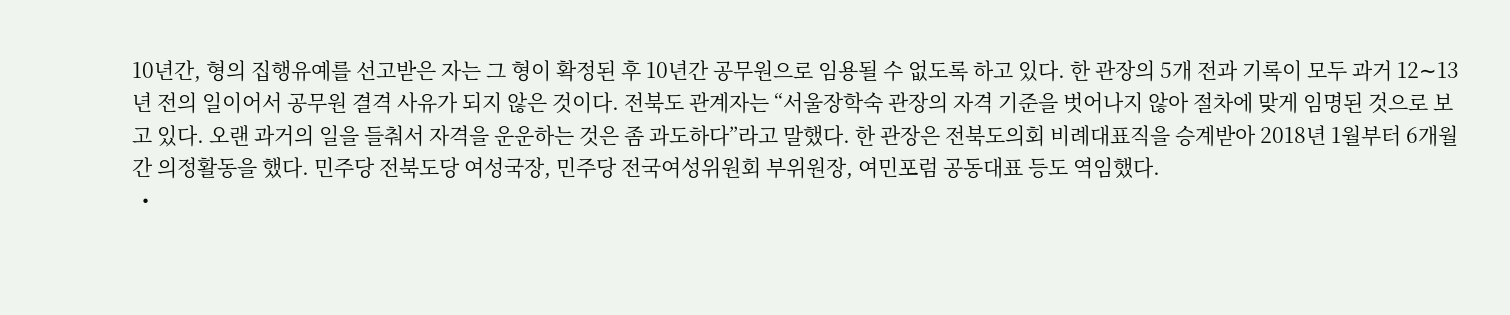10년간, 형의 집행유예를 선고받은 자는 그 형이 확정된 후 10년간 공무원으로 임용될 수 없도록 하고 있다. 한 관장의 5개 전과 기록이 모두 과거 12∼13년 전의 일이어서 공무원 결격 사유가 되지 않은 것이다. 전북도 관계자는 “서울장학숙 관장의 자격 기준을 벗어나지 않아 절차에 맞게 임명된 것으로 보고 있다. 오랜 과거의 일을 들춰서 자격을 운운하는 것은 좀 과도하다”라고 말했다. 한 관장은 전북도의회 비례대표직을 승계받아 2018년 1월부터 6개월간 의정활동을 했다. 민주당 전북도당 여성국장, 민주당 전국여성위원회 부위원장, 여민포럼 공동대표 등도 역임했다.
  •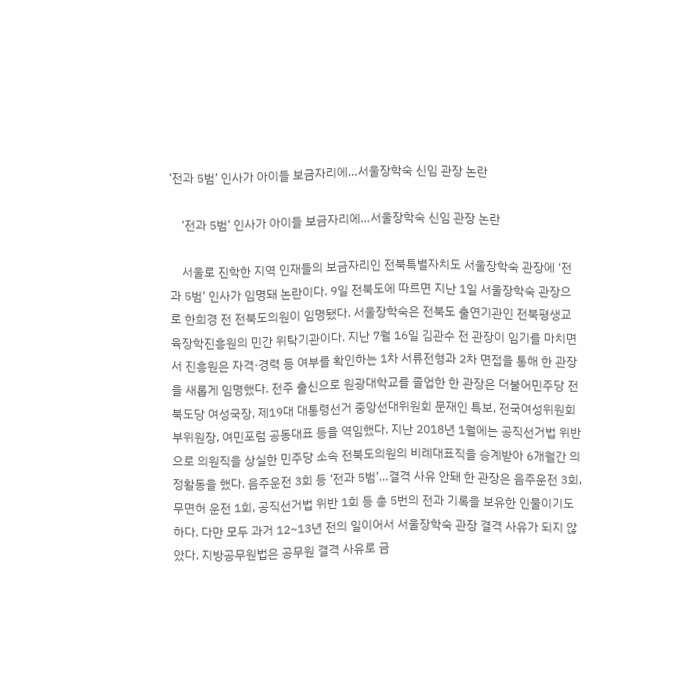‘전과 5범’ 인사가 아이들 보금자리에…서울장학숙 신임 관장 논란

    ‘전과 5범’ 인사가 아이들 보금자리에…서울장학숙 신임 관장 논란

    서울로 진학한 지역 인재들의 보금자리인 전북특별자치도 서울장학숙 관장에 ‘전과 5범’ 인사가 임명돼 논란이다. 9일 전북도에 따르면 지난 1일 서울장학숙 관장으로 한희경 전 전북도의원이 임명됐다. 서울장학숙은 전북도 출연기관인 전북평생교육장학진흥원의 민간 위탁기관이다. 지난 7월 16일 김관수 전 관장이 임기를 마치면서 진흥원은 자격·경력 등 여부를 확인하는 1차 서류전형과 2차 면접을 통해 한 관장을 새롭게 임명했다. 전주 출신으로 원광대학교를 졸업한 한 관장은 더불어민주당 전북도당 여성국장, 제19대 대통령선거 중앙선대위원회 문재인 특보, 전국여성위원회 부위원장, 여민포럼 공동대표 등을 역임했다. 지난 2018년 1월에는 공직선거법 위반으로 의원직을 상실한 민주당 소속 전북도의원의 비례대표직을 승계받아 6개월간 의정활동을 했다. 음주운전 3회 등 ‘전과 5범’…결격 사유 안돼 한 관장은 음주운전 3회, 무면허 운전 1회, 공직선거법 위반 1회 등 총 5번의 전과 기록을 보유한 인물이기도 하다. 다만 모두 과거 12~13년 전의 일이어서 서울장학숙 관장 결격 사유가 되지 않았다. 지방공무원법은 공무원 결격 사유로 금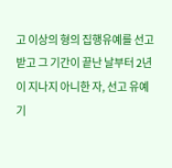고 이상의 형의 집행유예를 선고받고 그 기간이 끝난 날부터 2년이 지나지 아니한 자, 선고 유예 기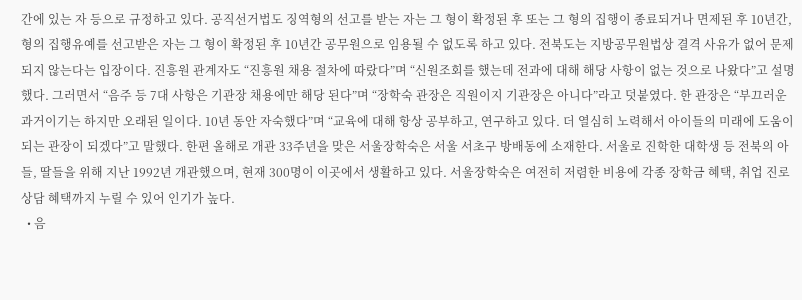간에 있는 자 등으로 규정하고 있다. 공직선거법도 징역형의 선고를 받는 자는 그 형이 확정된 후 또는 그 형의 집행이 종료되거나 면제된 후 10년간, 형의 집행유예를 선고받은 자는 그 형이 확정된 후 10년간 공무원으로 임용될 수 없도록 하고 있다. 전북도는 지방공무원법상 결격 사유가 없어 문제 되지 않는다는 입장이다. 진흥원 관계자도 “진흥원 채용 절차에 따랐다”며 “신원조회를 했는데 전과에 대해 해당 사항이 없는 것으로 나왔다”고 설명했다. 그러면서 “음주 등 7대 사항은 기관장 채용에만 해당 된다”며 “장학숙 관장은 직원이지 기관장은 아니다”라고 덧붙였다. 한 관장은 “부끄러운 과거이기는 하지만 오래된 일이다. 10년 동안 자숙했다”며 “교육에 대해 항상 공부하고, 연구하고 있다. 더 열심히 노력해서 아이들의 미래에 도움이 되는 관장이 되겠다”고 말했다. 한편 올해로 개관 33주년을 맞은 서울장학숙은 서울 서초구 방배동에 소재한다. 서울로 진학한 대학생 등 전북의 아들, 딸들을 위해 지난 1992년 개관했으며, 현재 300명이 이곳에서 생활하고 있다. 서울장학숙은 여전히 저렴한 비용에 각종 장학금 혜택, 취업 진로 상담 혜택까지 누릴 수 있어 인기가 높다.
  • 음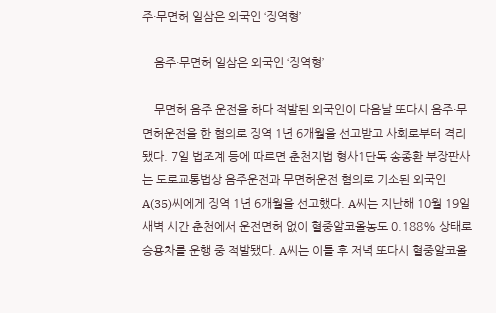주·무면허 일삼은 외국인 ‘징역형’

    음주·무면허 일삼은 외국인 ‘징역형’

    무면허 음주 운전을 하다 적발된 외국인이 다음날 또다시 음주·무면허운전을 한 혐의로 징역 1년 6개월을 선고받고 사회로부터 격리됐다. 7일 법조계 등에 따르면 춘천지법 형사1단독 송종환 부장판사는 도로교통법상 음주운전과 무면허운전 혐의로 기소된 외국인 A(35)씨에게 징역 1년 6개월을 선고했다. A씨는 지난해 10월 19일 새벽 시간 춘천에서 운전면허 없이 혈중알코올농도 0.188% 상태로 승용차를 운행 중 적발됐다. A씨는 이틀 후 저녁 또다시 혈중알코올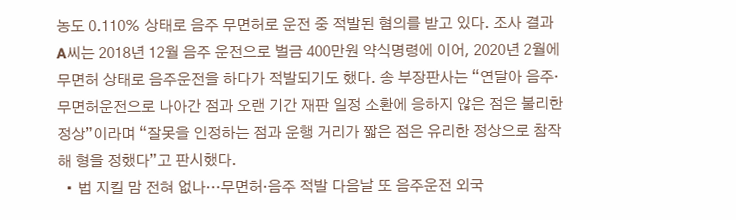농도 0.110% 상태로 음주 무면허로 운전 중 적발된 혐의를 받고 있다. 조사 결과 A씨는 2018년 12월 음주 운전으로 벌금 400만원 약식명령에 이어, 2020년 2월에 무면허 상태로 음주운전을 하다가 적발되기도 했다. 송 부장판사는 “연달아 음주·무면허운전으로 나아간 점과 오랜 기간 재판 일정 소환에 응하지 않은 점은 불리한 정상”이라며 “잘못을 인정하는 점과 운행 거리가 짧은 점은 유리한 정상으로 참작해 형을 정했다”고 판시했다.
  • 법 지킬 맘 전혀 없나…무면허·음주 적발 다음날 또 음주운전 외국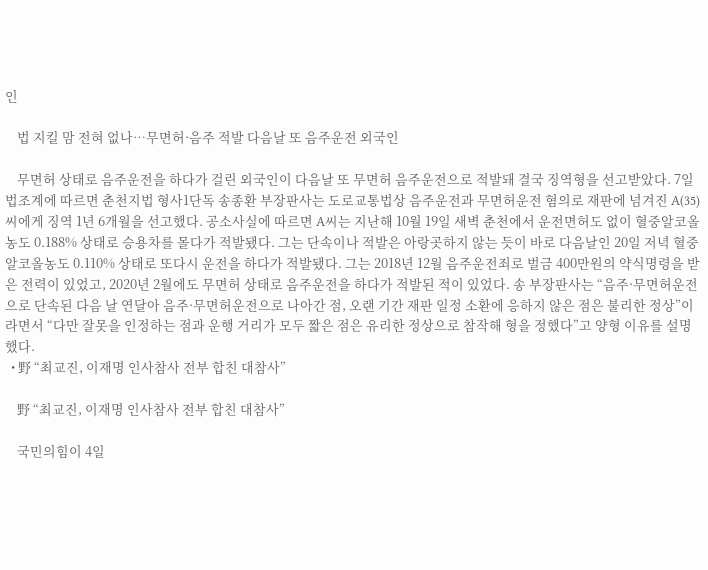인

    법 지킬 맘 전혀 없나…무면허·음주 적발 다음날 또 음주운전 외국인

    무면허 상태로 음주운전을 하다가 걸린 외국인이 다음날 또 무면허 음주운전으로 적발돼 결국 징역형을 선고받았다. 7일 법조계에 따르면 춘천지법 형사1단독 송종환 부장판사는 도로교통법상 음주운전과 무면허운전 혐의로 재판에 넘겨진 A(35)씨에게 징역 1년 6개월을 선고했다. 공소사실에 따르면 A씨는 지난해 10월 19일 새벽 춘천에서 운전면허도 없이 혈중알코올농도 0.188% 상태로 승용차를 몰다가 적발됐다. 그는 단속이나 적발은 아랑곳하지 않는 듯이 바로 다음날인 20일 저녁 혈중알코올농도 0.110% 상태로 또다시 운전을 하다가 적발됐다. 그는 2018년 12월 음주운전죄로 벌금 400만원의 약식명령을 받은 전력이 있었고, 2020년 2월에도 무면허 상태로 음주운전을 하다가 적발된 적이 있었다. 송 부장판사는 “음주·무면허운전으로 단속된 다음 날 연달아 음주·무면허운전으로 나아간 점, 오랜 기간 재판 일정 소환에 응하지 않은 점은 불리한 정상”이라면서 “다만 잘못을 인정하는 점과 운행 거리가 모두 짧은 점은 유리한 정상으로 참작해 형을 정했다”고 양형 이유를 설명했다.
  • 野 “최교진, 이재명 인사참사 전부 합친 대참사”

    野 “최교진, 이재명 인사참사 전부 합친 대참사”

    국민의힘이 4일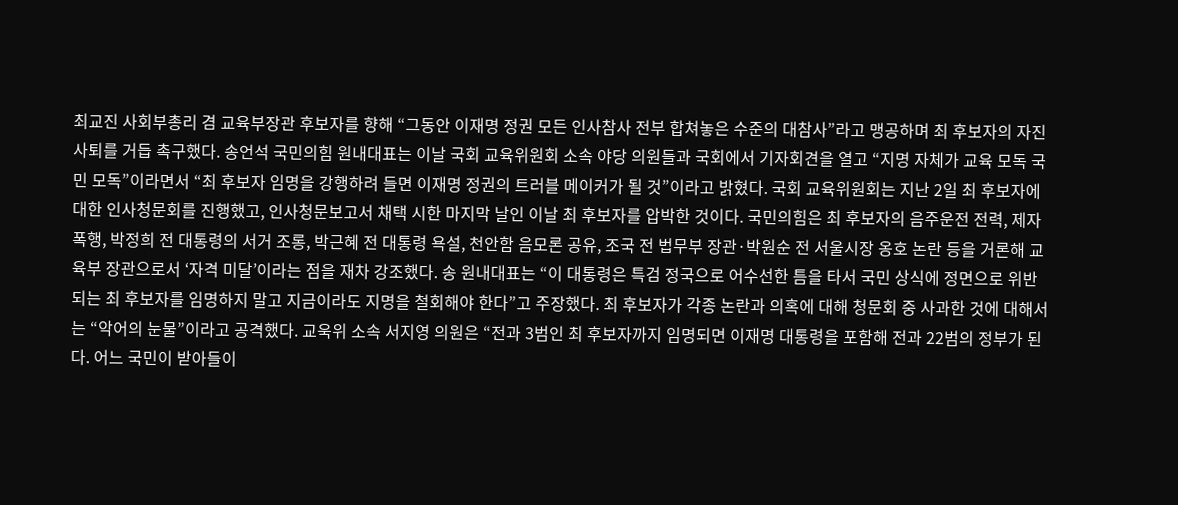최교진 사회부총리 겸 교육부장관 후보자를 향해 “그동안 이재명 정권 모든 인사참사 전부 합쳐놓은 수준의 대참사”라고 맹공하며 최 후보자의 자진 사퇴를 거듭 촉구했다. 송언석 국민의힘 원내대표는 이날 국회 교육위원회 소속 야당 의원들과 국회에서 기자회견을 열고 “지명 자체가 교육 모독 국민 모독”이라면서 “최 후보자 임명을 강행하려 들면 이재명 정권의 트러블 메이커가 될 것”이라고 밝혔다. 국회 교육위원회는 지난 2일 최 후보자에 대한 인사청문회를 진행했고, 인사청문보고서 채택 시한 마지막 날인 이날 최 후보자를 압박한 것이다. 국민의힘은 최 후보자의 음주운전 전력, 제자 폭행, 박정희 전 대통령의 서거 조롱, 박근혜 전 대통령 욕설, 천안함 음모론 공유, 조국 전 법무부 장관·박원순 전 서울시장 옹호 논란 등을 거론해 교육부 장관으로서 ‘자격 미달’이라는 점을 재차 강조했다. 송 원내대표는 “이 대통령은 특검 정국으로 어수선한 틈을 타서 국민 상식에 정면으로 위반되는 최 후보자를 임명하지 말고 지금이라도 지명을 철회해야 한다”고 주장했다. 최 후보자가 각종 논란과 의혹에 대해 청문회 중 사과한 것에 대해서는 “악어의 눈물”이라고 공격했다. 교욱위 소속 서지영 의원은 “전과 3범인 최 후보자까지 임명되면 이재명 대통령을 포함해 전과 22범의 정부가 된다. 어느 국민이 받아들이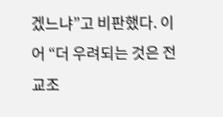겠느냐”고 비판했다. 이어 “더 우려되는 것은 전교조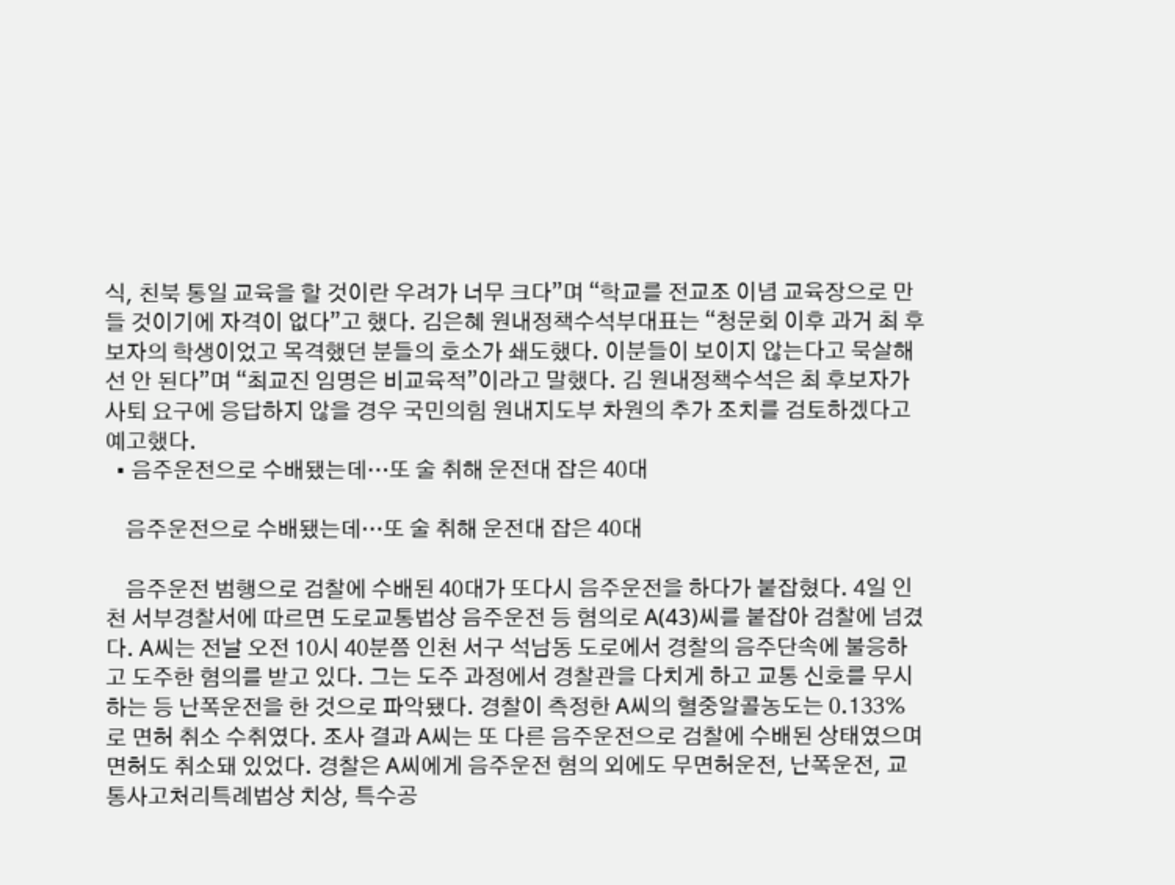식, 친북 통일 교육을 할 것이란 우려가 너무 크다”며 “학교를 전교조 이념 교육장으로 만들 것이기에 자격이 없다”고 했다. 김은혜 원내정책수석부대표는 “청문회 이후 과거 최 후보자의 학생이었고 목격했던 분들의 호소가 쇄도했다. 이분들이 보이지 않는다고 묵살해선 안 된다”며 “최교진 임명은 비교육적”이라고 말했다. 김 원내정책수석은 최 후보자가 사퇴 요구에 응답하지 않을 경우 국민의힘 원내지도부 차원의 추가 조치를 검토하겠다고 예고했다.
  • 음주운전으로 수배됐는데…또 술 취해 운전대 잡은 40대

    음주운전으로 수배됐는데…또 술 취해 운전대 잡은 40대

    음주운전 범행으로 검찰에 수배된 40대가 또다시 음주운전을 하다가 붙잡혔다. 4일 인천 서부경찰서에 따르면 도로교통법상 음주운전 등 혐의로 A(43)씨를 붙잡아 검찰에 넘겼다. A씨는 전날 오전 10시 40분쯤 인천 서구 석남동 도로에서 경찰의 음주단속에 불응하고 도주한 혐의를 받고 있다. 그는 도주 과정에서 경찰관을 다치게 하고 교통 신호를 무시하는 등 난폭운전을 한 것으로 파악됐다. 경찰이 측정한 A씨의 혈중알콜농도는 0.133%로 면허 취소 수취였다. 조사 결과 A씨는 또 다른 음주운전으로 검찰에 수배된 상태였으며 면허도 취소돼 있었다. 경찰은 A씨에게 음주운전 혐의 외에도 무면허운전, 난폭운전, 교통사고처리특례법상 치상, 특수공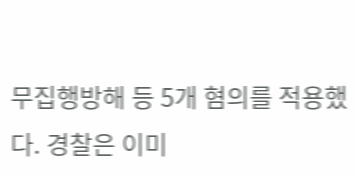무집행방해 등 5개 혐의를 적용했다. 경찰은 이미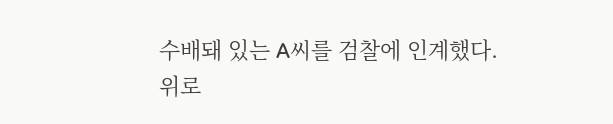수배돼 있는 A씨를 검찰에 인계했다.
위로